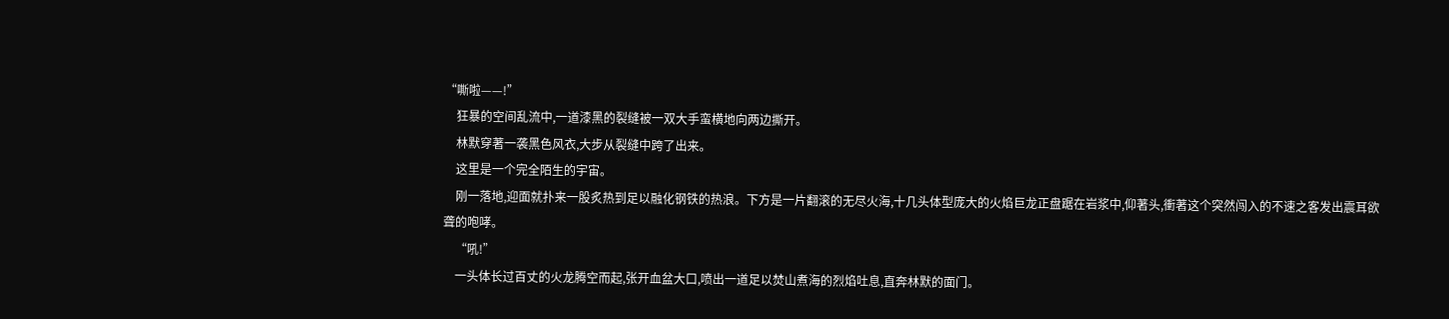“嘶啦——!”
    狂暴的空间乱流中,一道漆黑的裂缝被一双大手蛮横地向两边撕开。
    林默穿著一袭黑色风衣,大步从裂缝中跨了出来。
    这里是一个完全陌生的宇宙。
    刚一落地,迎面就扑来一股炙热到足以融化钢铁的热浪。下方是一片翻滚的无尽火海,十几头体型庞大的火焰巨龙正盘踞在岩浆中,仰著头,衝著这个突然闯入的不速之客发出震耳欲聋的咆哮。
    “吼!”
    一头体长过百丈的火龙腾空而起,张开血盆大口,喷出一道足以焚山煮海的烈焰吐息,直奔林默的面门。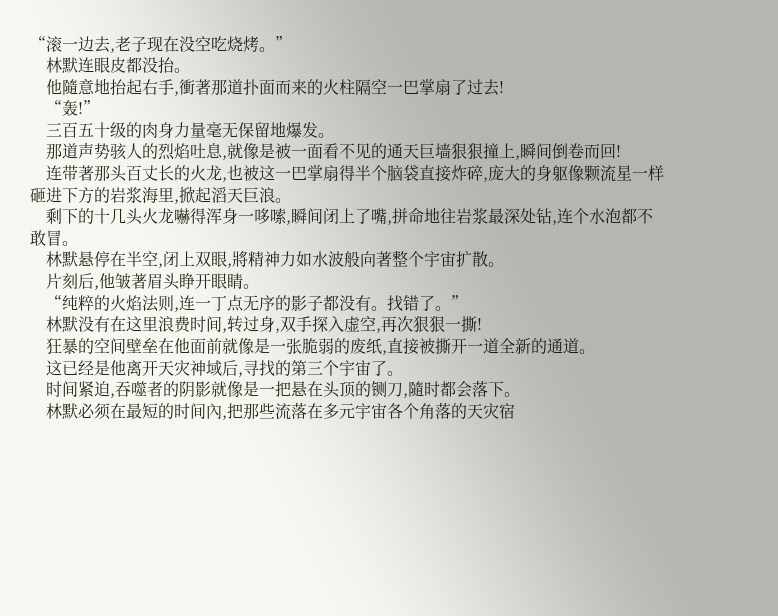“滚一边去,老子现在没空吃烧烤。”
    林默连眼皮都没抬。
    他隨意地抬起右手,衝著那道扑面而来的火柱隔空一巴掌扇了过去!
    “轰!”
    三百五十级的肉身力量毫无保留地爆发。
    那道声势骇人的烈焰吐息,就像是被一面看不见的通天巨墙狠狠撞上,瞬间倒卷而回!
    连带著那头百丈长的火龙,也被这一巴掌扇得半个脑袋直接炸碎,庞大的身躯像颗流星一样砸进下方的岩浆海里,掀起滔天巨浪。
    剩下的十几头火龙嚇得浑身一哆嗦,瞬间闭上了嘴,拼命地往岩浆最深处钻,连个水泡都不敢冒。
    林默悬停在半空,闭上双眼,將精神力如水波般向著整个宇宙扩散。
    片刻后,他皱著眉头睁开眼睛。
    “纯粹的火焰法则,连一丁点无序的影子都没有。找错了。”
    林默没有在这里浪费时间,转过身,双手探入虚空,再次狠狠一撕!
    狂暴的空间壁垒在他面前就像是一张脆弱的废纸,直接被撕开一道全新的通道。
    这已经是他离开天灾神域后,寻找的第三个宇宙了。
    时间紧迫,吞噬者的阴影就像是一把悬在头顶的铡刀,隨时都会落下。
    林默必须在最短的时间內,把那些流落在多元宇宙各个角落的天灾宿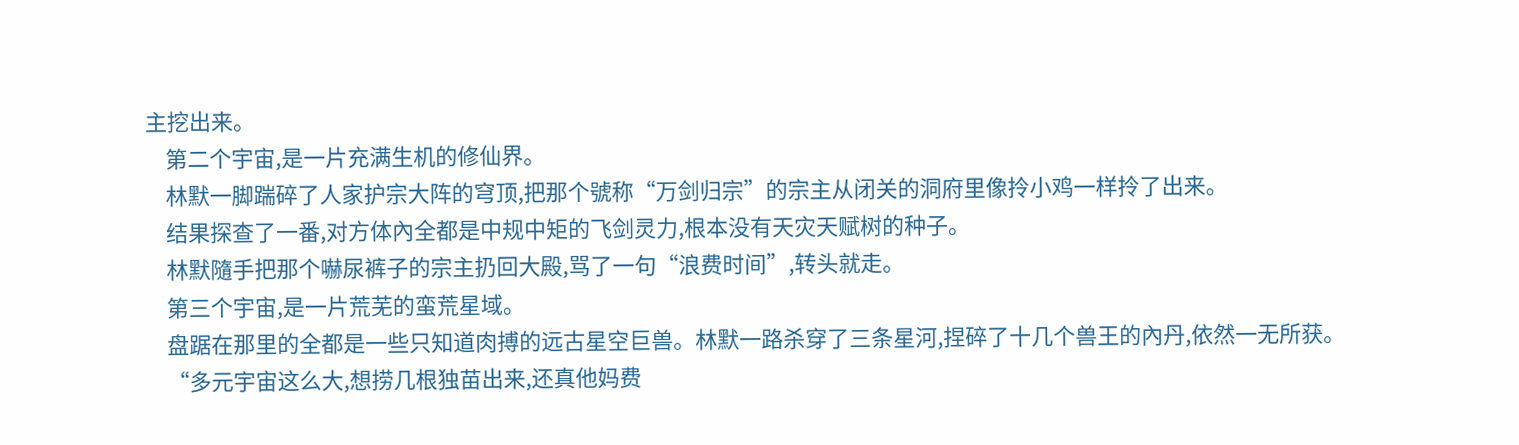主挖出来。
    第二个宇宙,是一片充满生机的修仙界。
    林默一脚踹碎了人家护宗大阵的穹顶,把那个號称“万剑归宗”的宗主从闭关的洞府里像拎小鸡一样拎了出来。
    结果探查了一番,对方体內全都是中规中矩的飞剑灵力,根本没有天灾天赋树的种子。
    林默隨手把那个嚇尿裤子的宗主扔回大殿,骂了一句“浪费时间”,转头就走。
    第三个宇宙,是一片荒芜的蛮荒星域。
    盘踞在那里的全都是一些只知道肉搏的远古星空巨兽。林默一路杀穿了三条星河,捏碎了十几个兽王的內丹,依然一无所获。
    “多元宇宙这么大,想捞几根独苗出来,还真他妈费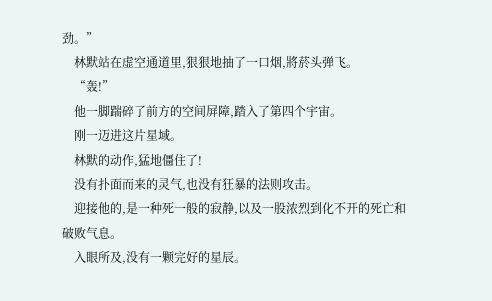劲。”
    林默站在虚空通道里,狠狠地抽了一口烟,將菸头弹飞。
    “轰!”
    他一脚踹碎了前方的空间屏障,踏入了第四个宇宙。
    刚一迈进这片星域。
    林默的动作,猛地僵住了!
    没有扑面而来的灵气,也没有狂暴的法则攻击。
    迎接他的,是一种死一般的寂静,以及一股浓烈到化不开的死亡和破败气息。
    入眼所及,没有一颗完好的星辰。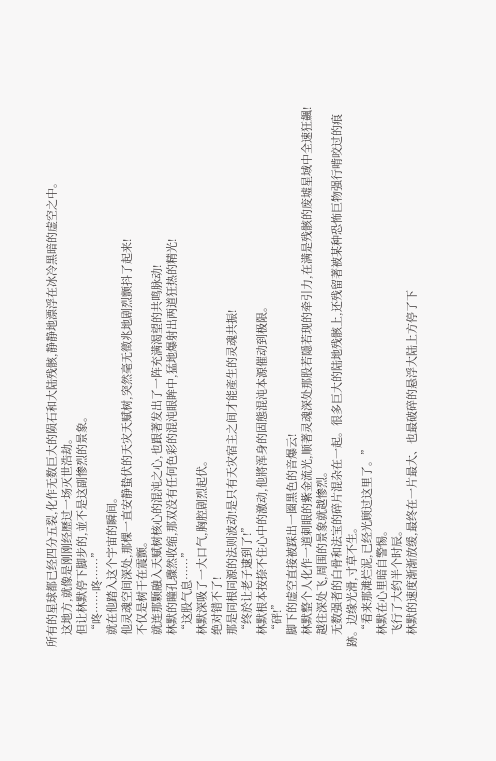所有的星球都已经四分五裂,化作无数巨大的陨石和大陆残骸,静静地漂浮在冰冷黑暗的虚空之中。
    这地方,就像是刚刚经歷过一场灭世浩劫。
    但让林默停下脚步的,並不是这副惨烈的景象。
    “咚……咚……”
    就在他踏入这个宇宙的瞬间。
    他灵魂空间深处,那棵一直安静蛰伏的天灾天赋树,突然毫无徵兆地剧烈颤抖了起来!
    不仅是树干在震颤。
    就连那颗融入天赋树核心的混沌之心,也跟著发出了一阵充满渴望的共鸣脉动!
    林默的瞳孔骤然收缩,那双没有任何色彩的混沌眼眸中,猛地爆射出两道狂热的精光!
    “这股气息……”
    林默深吸了一大口气,胸腔剧烈起伏。
    绝对错不了!
    那是同根同源的法则波动!是只有天灾宿主之间才能產生的灵魂共振!
    “终於让老子逮到了!”
    林默根本按捺不住心中的激动,他將浑身的固態混沌本源催动到极限。
    “砰!”
    脚下的虚空直接被踩出一圈黑色的音爆云!
    林默整个人化作一道刺眼的紫金流光,顺著灵魂深处那股若隱若现的牵引力,在满是残骸的废墟星域中全速狂飆!
    越往深处飞,周围的景象就越惨烈。
    无数强者的白骨和法宝的碎片混杂在一起。很多巨大的陆地残骸上,还残留著被某种恐怖巨物强行啃咬过的痕跡。边缘光滑,寸草不生。
    “看来那滩烂泥,已经光顾过这里了。”
    林默在心里暗自警惕。
    飞行了大约半个时辰。
    林默的速度渐渐放缓,最终在一片最大、也最破碎的悬浮大陆上方停了下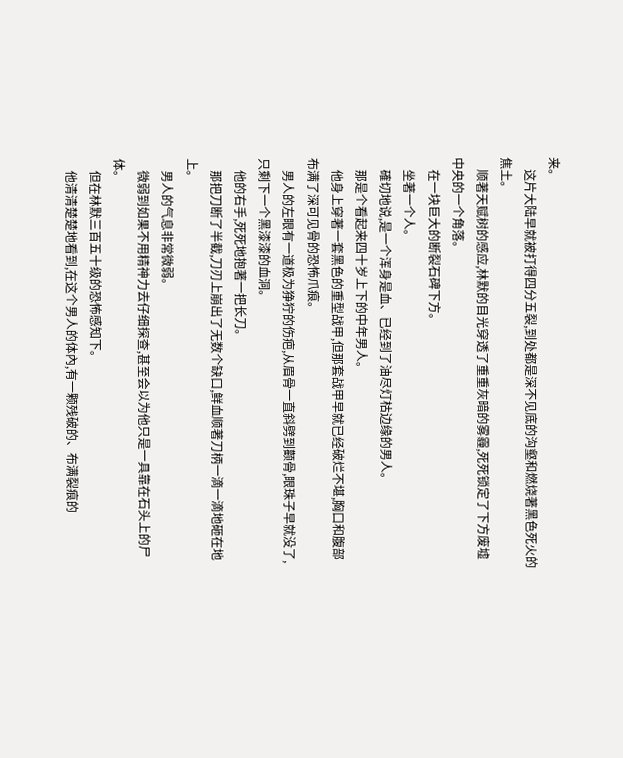来。
    这片大陆早就被打得四分五裂,到处都是深不见底的沟壑和燃烧著黑色死火的焦土。
    顺著天赋树的感应,林默的目光穿透了重重灰暗的雾霾,死死锁定了下方废墟中央的一个角落。
    在一块巨大的断裂石碑下方。
    坐著一个人。
    確切地说,是一个浑身是血、已经到了油尽灯枯边缘的男人。
    那是个看起来四十岁上下的中年男人。
    他身上穿著一套黑色的重型战甲,但那套战甲早就已经破烂不堪,胸口和腹部布满了深可见骨的恐怖爪痕。
    男人的左眼有一道极为狰狞的伤疤,从眉骨一直斜劈到颧骨,眼珠子早就没了,只剩下一个黑漆漆的血洞。
    他的右手,死死地抱著一把长刀。
    那把刀断了半截,刀刃上崩出了无数个缺口,鲜血顺著刀柄一滴一滴地砸在地上。
    男人的气息非常微弱。
    微弱到如果不用精神力去仔细探查,甚至会以为他只是一具靠在石头上的尸体。
    但在林默三百五十级的恐怖感知下。
    他清清楚楚地看到,在这个男人的体內,有一颗残破的、布满裂痕的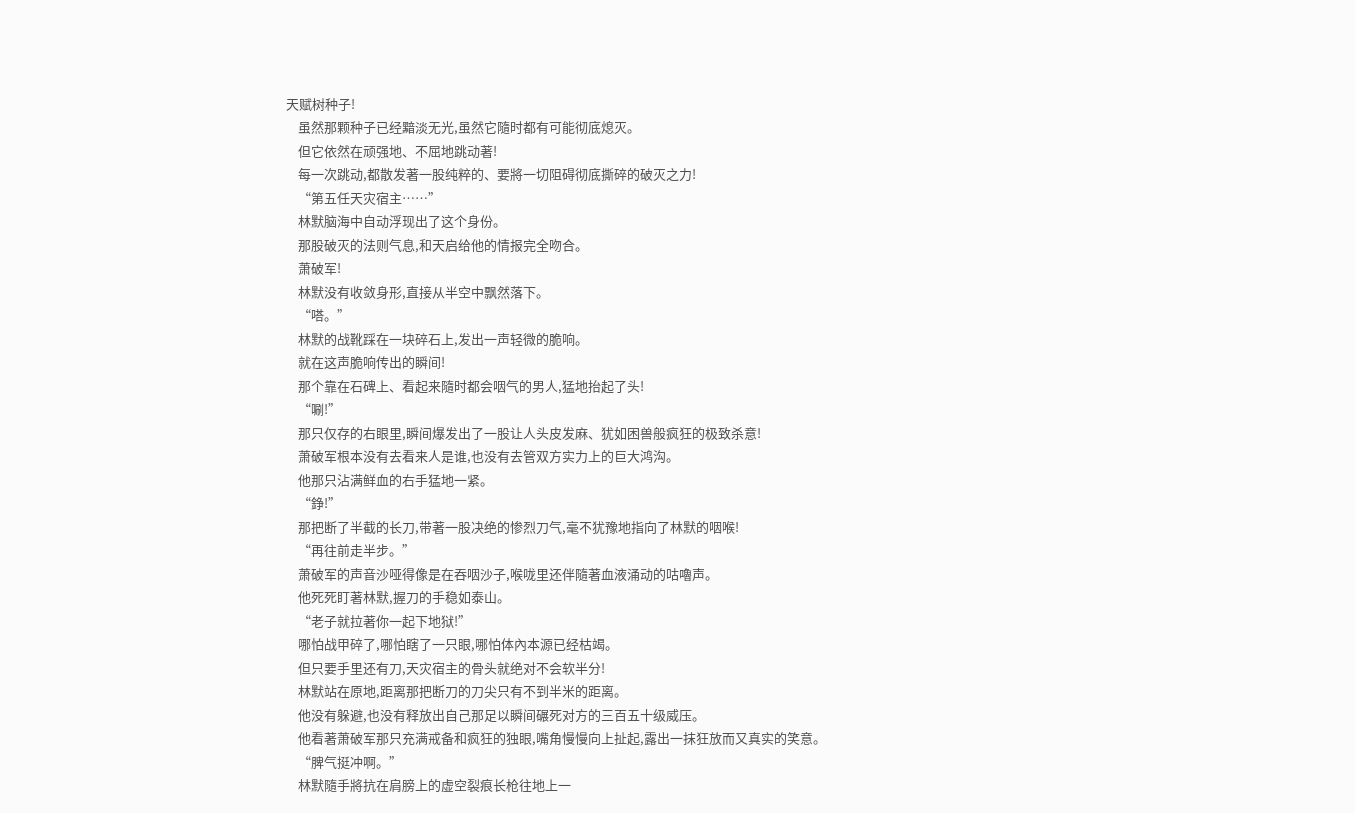天赋树种子!
    虽然那颗种子已经黯淡无光,虽然它隨时都有可能彻底熄灭。
    但它依然在顽强地、不屈地跳动著!
    每一次跳动,都散发著一股纯粹的、要將一切阻碍彻底撕碎的破灭之力!
    “第五任天灾宿主……”
    林默脑海中自动浮现出了这个身份。
    那股破灭的法则气息,和天启给他的情报完全吻合。
    萧破军!
    林默没有收敛身形,直接从半空中飘然落下。
    “嗒。”
    林默的战靴踩在一块碎石上,发出一声轻微的脆响。
    就在这声脆响传出的瞬间!
    那个靠在石碑上、看起来隨时都会咽气的男人,猛地抬起了头!
    “唰!”
    那只仅存的右眼里,瞬间爆发出了一股让人头皮发麻、犹如困兽般疯狂的极致杀意!
    萧破军根本没有去看来人是谁,也没有去管双方实力上的巨大鸿沟。
    他那只沾满鲜血的右手猛地一紧。
    “錚!”
    那把断了半截的长刀,带著一股决绝的惨烈刀气,毫不犹豫地指向了林默的咽喉!
    “再往前走半步。”
    萧破军的声音沙哑得像是在吞咽沙子,喉咙里还伴隨著血液涌动的咕嚕声。
    他死死盯著林默,握刀的手稳如泰山。
    “老子就拉著你一起下地狱!”
    哪怕战甲碎了,哪怕瞎了一只眼,哪怕体內本源已经枯竭。
    但只要手里还有刀,天灾宿主的骨头就绝对不会软半分!
    林默站在原地,距离那把断刀的刀尖只有不到半米的距离。
    他没有躲避,也没有释放出自己那足以瞬间碾死对方的三百五十级威压。
    他看著萧破军那只充满戒备和疯狂的独眼,嘴角慢慢向上扯起,露出一抹狂放而又真实的笑意。
    “脾气挺冲啊。”
    林默隨手將抗在肩膀上的虚空裂痕长枪往地上一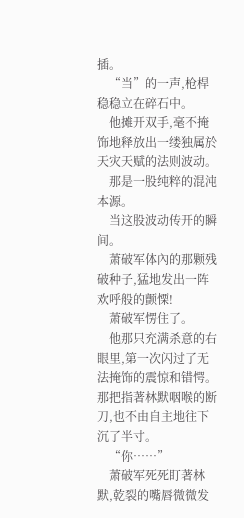插。
    “当”的一声,枪桿稳稳立在碎石中。
    他摊开双手,毫不掩饰地释放出一缕独属於天灾天赋的法则波动。
    那是一股纯粹的混沌本源。
    当这股波动传开的瞬间。
    萧破军体內的那颗残破种子,猛地发出一阵欢呼般的颤慄!
    萧破军愣住了。
    他那只充满杀意的右眼里,第一次闪过了无法掩饰的震惊和错愕。那把指著林默咽喉的断刀,也不由自主地往下沉了半寸。
    “你……”
    萧破军死死盯著林默,乾裂的嘴唇微微发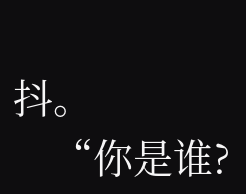抖。
    “你是谁?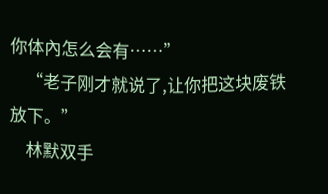你体內怎么会有……”
    “老子刚才就说了,让你把这块废铁放下。”
    林默双手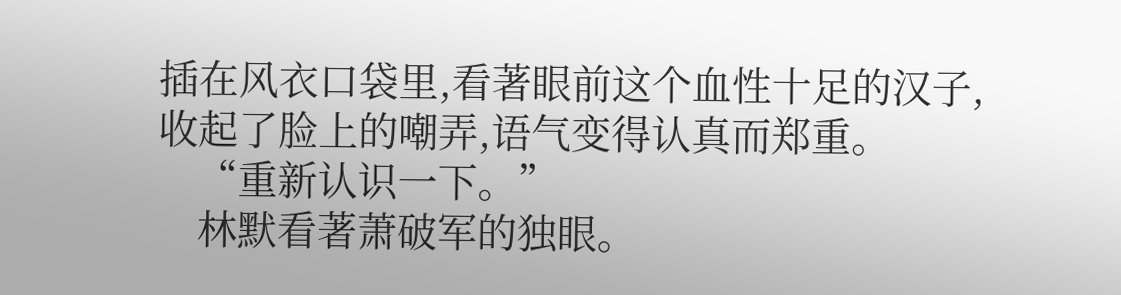插在风衣口袋里,看著眼前这个血性十足的汉子,收起了脸上的嘲弄,语气变得认真而郑重。
    “重新认识一下。”
    林默看著萧破军的独眼。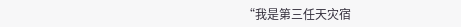“我是第三任天灾宿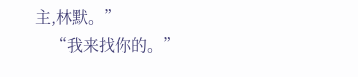主,林默。”
    “我来找你的。”